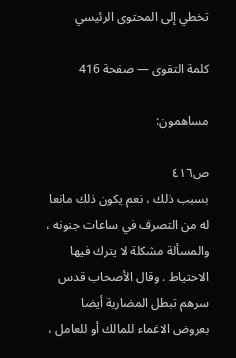تخطي إلى المحتوى الرئيسي

كلمة التقوى — صفحة 416

مساهمون:

ص٤١٦
بسبب ذلك ، نعم يكون ذلك مانعا له من التصرف في ساعات جنونه ، والمسألة مشكلة لا يترك فيها الاحتياط . وقال الأصحاب قدس سرهم تبطل المضاربة أيضا بعروض الاغماء للمالك أو للعامل ،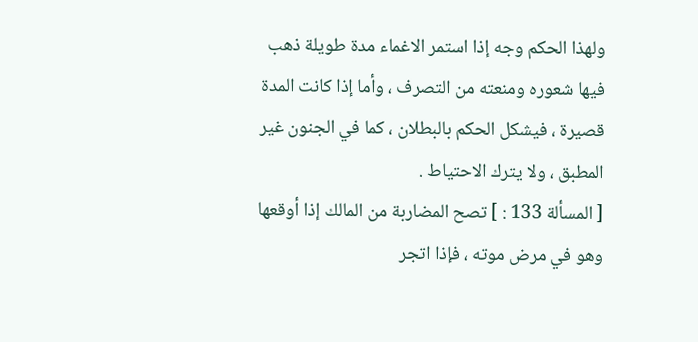ولهذا الحكم وجه إذا استمر الاغماء مدة طويلة ذهب فيها شعوره ومنعته من التصرف ، وأما إذا كانت المدة قصيرة ، فيشكل الحكم بالبطلان ، كما في الجنون غير المطبق ، ولا يترك الاحتياط .
[ المسألة 133 : ] تصح المضاربة من المالك إذا أوقعها وهو في مرض موته ، فإذا اتجر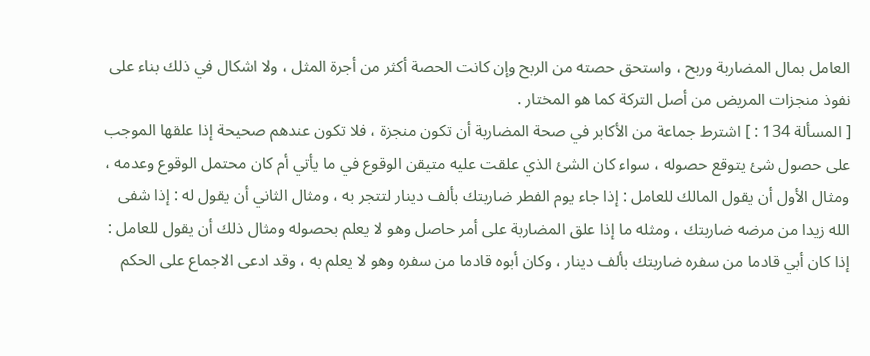العامل بمال المضاربة وربح ، واستحق حصته من الربح وإن كانت الحصة أكثر من أجرة المثل ، ولا اشكال في ذلك بناء على نفوذ منجزات المريض من أصل التركة كما هو المختار .
[ المسألة 134 : ] اشترط جماعة من الأكابر في صحة المضاربة أن تكون منجزة ، فلا تكون عندهم صحيحة إذا علقها الموجب على حصول شئ يتوقع حصوله ، سواء كان الشئ الذي علقت عليه متيقن الوقوع في ما يأتي أم كان محتمل الوقوع وعدمه ، ومثال الأول أن يقول المالك للعامل : إذا جاء يوم الفطر ضاربتك بألف دينار لتتجر به ، ومثال الثاني أن يقول له : إذا شفى الله زيدا من مرضه ضاربتك ، ومثله ما إذا علق المضاربة على أمر حاصل وهو لا يعلم بحصوله ومثال ذلك أن يقول للعامل : إذا كان أبي قادما من سفره ضاربتك بألف دينار ، وكان أبوه قادما من سفره وهو لا يعلم به ، وقد ادعى الاجماع على الحكم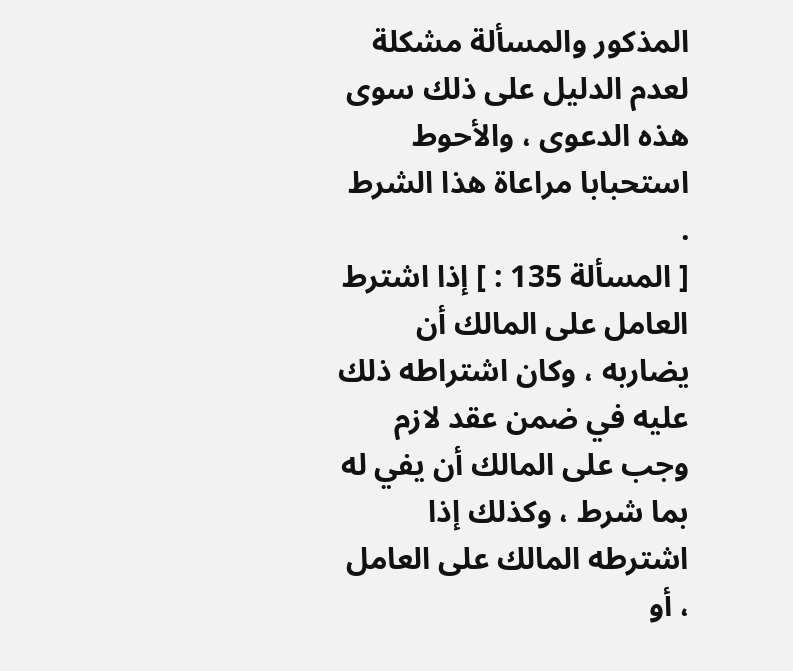المذكور والمسألة مشكلة لعدم الدليل على ذلك سوى هذه الدعوى ، والأحوط استحبابا مراعاة هذا الشرط .
[ المسألة 135 : ] إذا اشترط العامل على المالك أن يضاربه ، وكان اشتراطه ذلك عليه في ضمن عقد لازم وجب على المالك أن يفي له بما شرط ، وكذلك إذا اشترطه المالك على العامل ، أو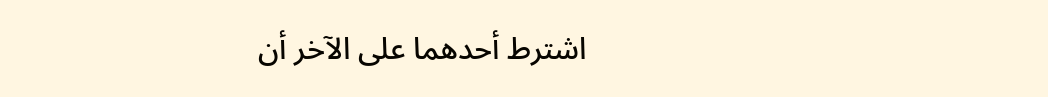اشترط أحدهما على الآخر أن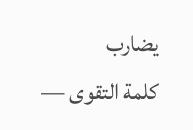يضارب
كلمة التقوى —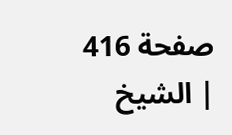صفحة 416 | الشيخ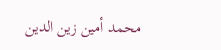محمد أمين زين الدين